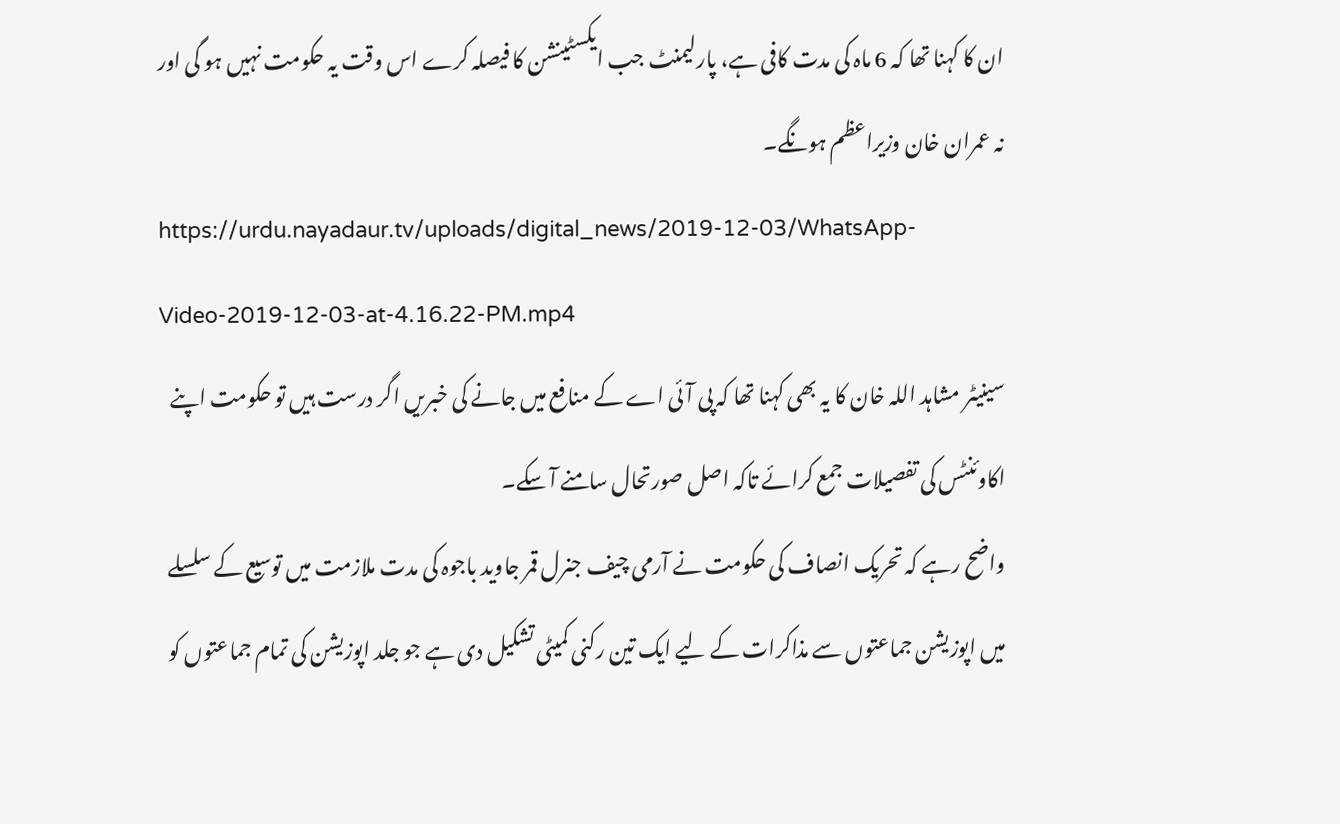ان کا کہنا تھا کہ 6 ماہ کی مدت کافی ہے، پارلیمنٹ جب ایکسٹینشن کا فیصلہ کرے اس وقت یہ حکومت نہیں ہو گی اور نہ عمران خان وزیراعظم ہونگے۔
https://urdu.nayadaur.tv/uploads/digital_news/2019-12-03/WhatsApp-Video-2019-12-03-at-4.16.22-PM.mp4
سینیٹر مشاہد اللہ خان کا یہ بھی کہنا تھا کہ پی آئی اے کے منافع میں جانے کی خبریں اگر درست ہیں تو حکومت اپنے اکاوئنٹس کی تفصیلات جمع کرائے تاکہ اصل صورتحال سامنے آ سکے۔
واضح رہے کہ تحریک انصاف کی حکومت نے آرمی چیف جنرل قمر جاوید باجوہ کی مدت ملازمت میں توسیع کے سلسلے میں اپوزیشن جماعتوں سے مذاکرات کے لیے ایک تین رکنی کمیٹی تشکیل دی ہے جو جلد اپوزیشن کی تمام جماعتوں کو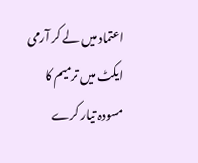اعتماد میں لے کر آرمی ایکٹ میں ترمیم کا مسودہ تیار کرے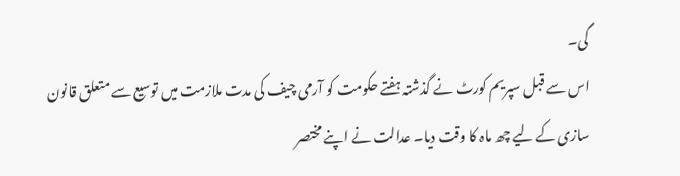گی۔
اس سے قبل سپریم کورٹ نے گذشتہ ہفتے حکومت کو آرمی چیف کی مدت ملازمت میں توسیع سے متعلق قانون سازی کے لیے چھ ماہ کا وقت دیا۔ عدالت نے اپنے مختصر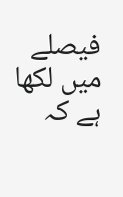فیصلے میں لکھا ہے کہ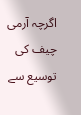اگرچہ آرمی چیف کی توسیع سے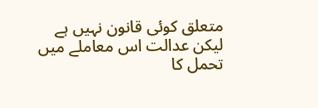متعلق کوئی قانون نہیں ہے لیکن عدالت اس معاملے میں تحمل کا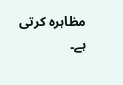مظاہرہ کرتی ہے۔